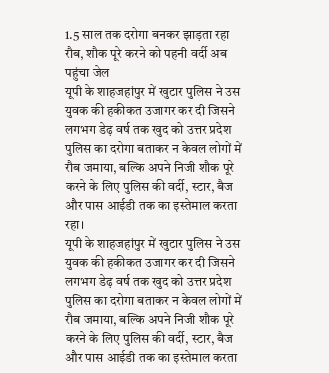1.5 साल तक दरोगा बनकर झाड़ता रहा रौब, शौक पूरे करने को पहनी वर्दी अब पहुंचा जेल
यूपी के शाहजहांपुर में खुटार पुलिस ने उस युवक की हकीकत उजागर कर दी जिसने लगभग डेढ़ वर्ष तक खुद को उत्तर प्रदेश पुलिस का दरोगा बताकर न केवल लोगों में रौब जमाया, बल्कि अपने निजी शौक पूरे करने के लिए पुलिस की वर्दी, स्टार, बैज और पास आईडी तक का इस्तेमाल करता रहा।
यूपी के शाहजहांपुर में खुटार पुलिस ने उस युवक की हकीकत उजागर कर दी जिसने लगभग डेढ़ वर्ष तक खुद को उत्तर प्रदेश पुलिस का दरोगा बताकर न केवल लोगों में रौब जमाया, बल्कि अपने निजी शौक पूरे करने के लिए पुलिस की वर्दी, स्टार, बैज और पास आईडी तक का इस्तेमाल करता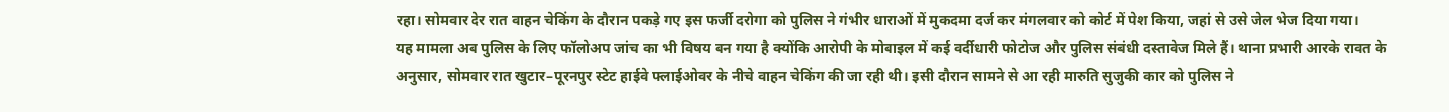रहा। सोमवार देर रात वाहन चेकिंग के दौरान पकड़े गए इस फर्जी दरोगा को पुलिस ने गंभीर धाराओं में मुकदमा दर्ज कर मंगलवार को कोर्ट में पेश किया, जहां से उसे जेल भेज दिया गया।
यह मामला अब पुलिस के लिए फॉलोअप जांच का भी विषय बन गया है क्योंकि आरोपी के मोबाइल में कई वर्दीधारी फोटोज और पुलिस संबंधी दस्तावेज मिले हैं। थाना प्रभारी आरके रावत के अनुसार, सोमवार रात खुटार–पूरनपुर स्टेट हाईवे फ्लाईओवर के नीचे वाहन चेकिंग की जा रही थी। इसी दौरान सामने से आ रही मारुति सुजुकी कार को पुलिस ने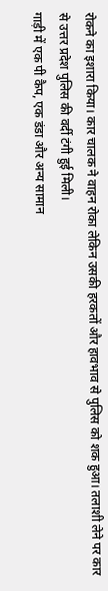रोकने का इशारा किया। कार चालक ने वाहन रोका लेकिन उसकी हरकतों और हावभाव से पुलिस को शक हुआ। तलाशी लेने पर कार से उत्तर प्रदेश पुलिस की वर्दी टंगी हुई मिली।
गाड़ी में एक पी कैप, एक डंडा और अन्य सामान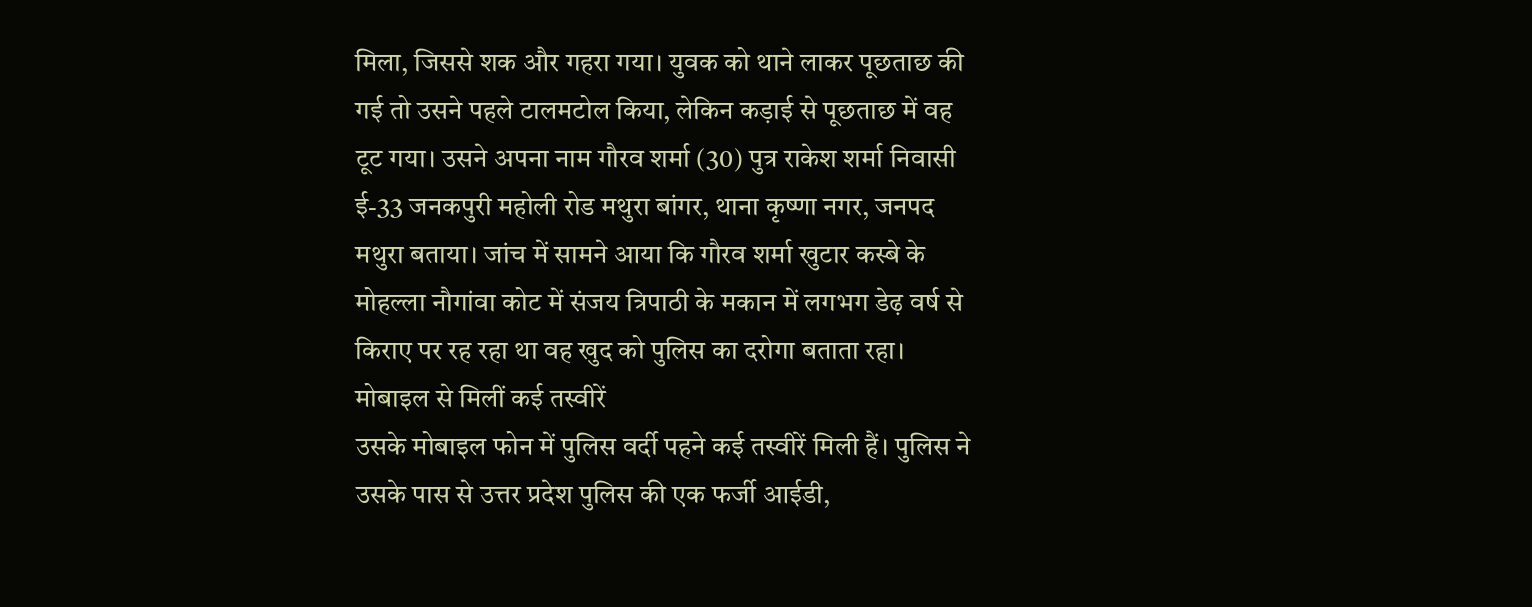मिला, जिससे शक और गहरा गया। युवक को थाने लाकर पूछताछ की गई तो उसने पहले टालमटोल किया, लेकिन कड़ाई से पूछताछ में वह टूट गया। उसने अपना नाम गौरव शर्मा (30) पुत्र राकेश शर्मा निवासी ई-33 जनकपुरी महोली रोड मथुरा बांगर, थाना कृष्णा नगर, जनपद मथुरा बताया। जांच में सामने आया कि गौरव शर्मा खुटार कस्बे के मोहल्ला नौगांवा कोट में संजय त्रिपाठी के मकान में लगभग डेढ़ वर्ष से किराए पर रह रहा था वह खुद को पुलिस का दरोगा बताता रहा।
मोबाइल से मिलीं कई तस्वीरें
उसके मोबाइल फोन में पुलिस वर्दी पहने कई तस्वीरें मिली हैं। पुलिस ने उसके पास से उत्तर प्रदेश पुलिस की एक फर्जी आईडी,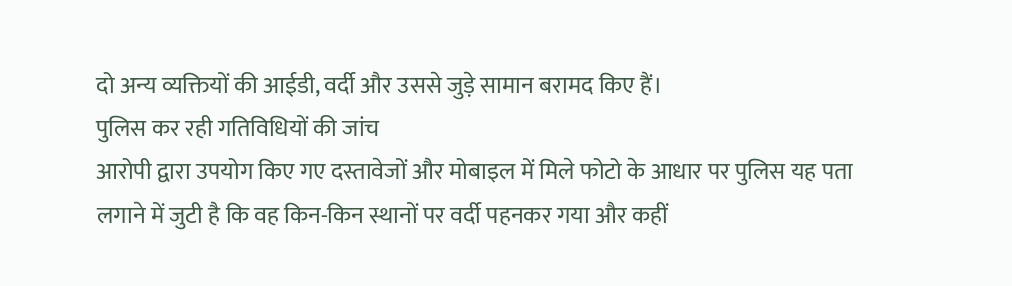दो अन्य व्यक्तियों की आईडी, वर्दी और उससे जुड़े सामान बरामद किए हैं।
पुलिस कर रही गतिविधियों की जांच
आरोपी द्वारा उपयोग किए गए दस्तावेजों और मोबाइल में मिले फोटो के आधार पर पुलिस यह पता लगाने में जुटी है कि वह किन-किन स्थानों पर वर्दी पहनकर गया और कहीं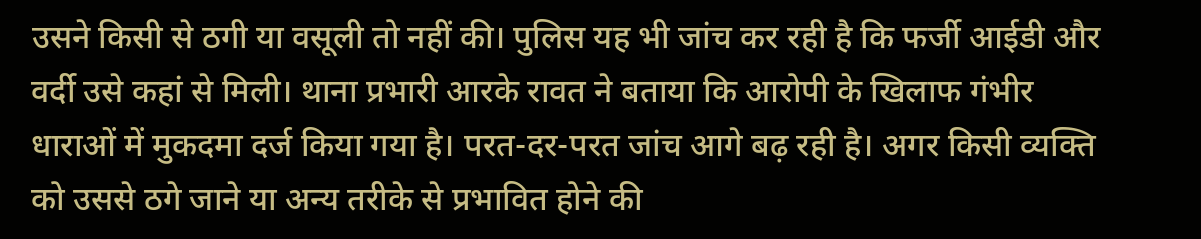उसने किसी से ठगी या वसूली तो नहीं की। पुलिस यह भी जांच कर रही है कि फर्जी आईडी और वर्दी उसे कहां से मिली। थाना प्रभारी आरके रावत ने बताया कि आरोपी के खिलाफ गंभीर धाराओं में मुकदमा दर्ज किया गया है। परत-दर-परत जांच आगे बढ़ रही है। अगर किसी व्यक्ति को उससे ठगे जाने या अन्य तरीके से प्रभावित होने की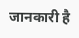जानकारी है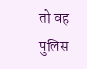तो वह पुलिस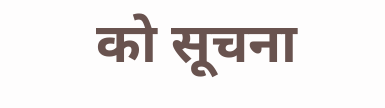को सूचना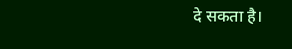दे सकता है।